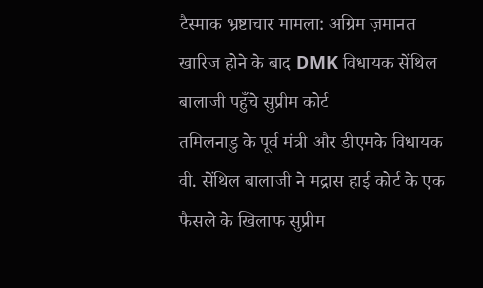टैस्माक भ्रष्टाचार मामला: अग्रिम ज़मानत खारिज होने के बाद DMK विधायक सेंथिल बालाजी पहुँचे सुप्रीम कोर्ट
तमिलनाडु के पूर्व मंत्री और डीएमके विधायक वी. सेंथिल बालाजी ने मद्रास हाई कोर्ट के एक फैसले के खिलाफ सुप्रीम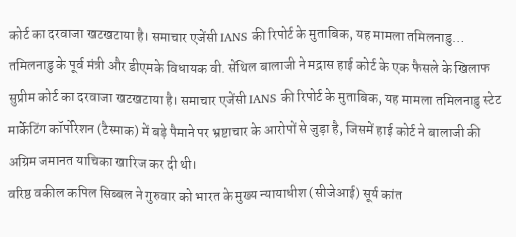कोर्ट का दरवाजा खटखटाया है। समाचार एजेंसी IANS की रिपोर्ट के मुताबिक, यह मामला तमिलनाडु…
तमिलनाडु के पूर्व मंत्री और डीएमके विधायक वी. सेंथिल बालाजी ने मद्रास हाई कोर्ट के एक फैसले के खिलाफ सुप्रीम कोर्ट का दरवाजा खटखटाया है। समाचार एजेंसी IANS की रिपोर्ट के मुताबिक, यह मामला तमिलनाडु स्टेट मार्केटिंग कॉर्पोरेशन (टैस्माक) में बड़े पैमाने पर भ्रष्टाचार के आरोपों से जुड़ा है, जिसमें हाई कोर्ट ने बालाजी की अग्रिम जमानत याचिका खारिज कर दी थी।
वरिष्ठ वकील कपिल सिब्बल ने गुरुवार को भारत के मुख्य न्यायाधीश (सीजेआई) सूर्य कांत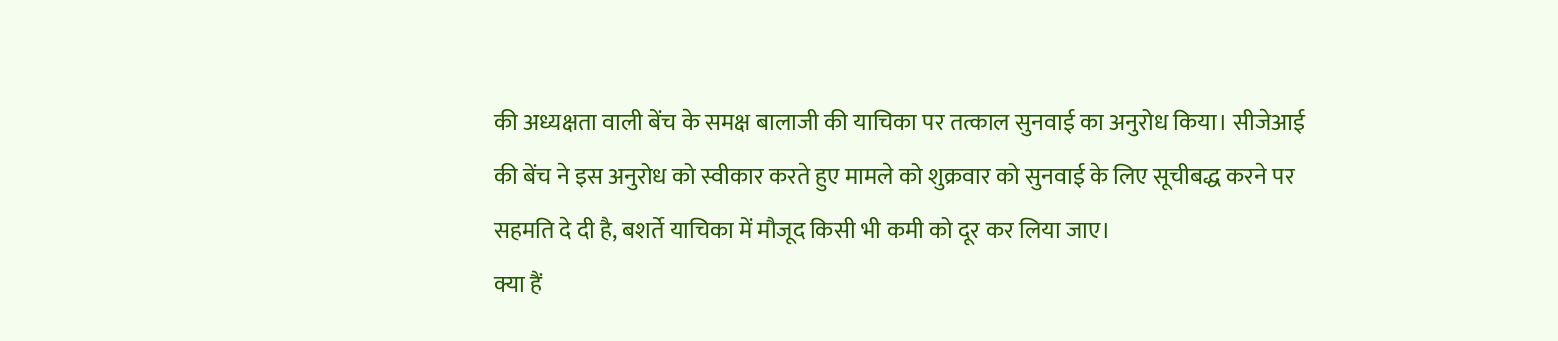की अध्यक्षता वाली बेंच के समक्ष बालाजी की याचिका पर तत्काल सुनवाई का अनुरोध किया। सीजेआई की बेंच ने इस अनुरोध को स्वीकार करते हुए मामले को शुक्रवार को सुनवाई के लिए सूचीबद्ध करने पर सहमति दे दी है, बशर्ते याचिका में मौजूद किसी भी कमी को दूर कर लिया जाए।
क्या हैं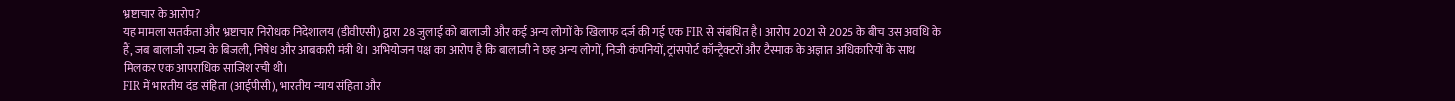भ्रष्टाचार के आरोप?
यह मामला सतर्कता और भ्रष्टाचार निरोधक निदेशालय (डीवीएसी) द्वारा 28 जुलाई को बालाजी और कई अन्य लोगों के खिलाफ दर्ज की गई एक FIR से संबंधित है। आरोप 2021 से 2025 के बीच उस अवधि के हैं, जब बालाजी राज्य के बिजली, निषेध और आबकारी मंत्री थे। अभियोजन पक्ष का आरोप है कि बालाजी ने छह अन्य लोगों, निजी कंपनियों, ट्रांसपोर्ट कॉन्ट्रैक्टरों और टैस्माक के अज्ञात अधिकारियों के साथ मिलकर एक आपराधिक साजिश रची थी।
FIR में भारतीय दंड संहिता (आईपीसी), भारतीय न्याय संहिता और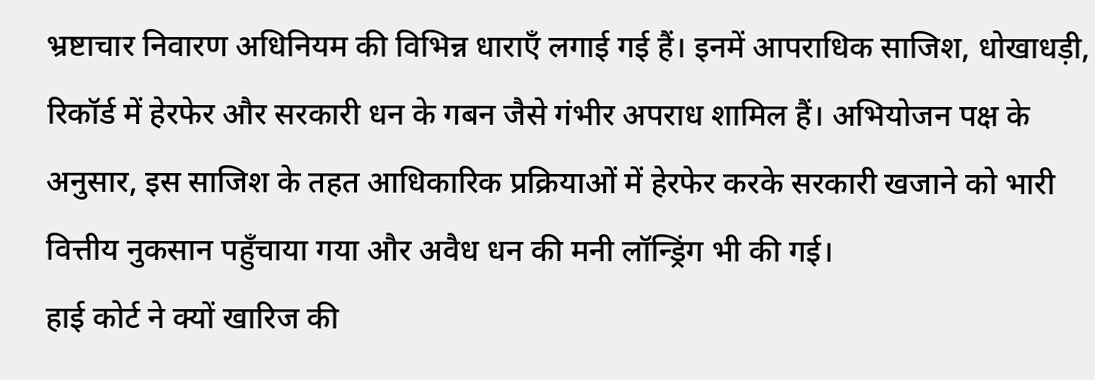भ्रष्टाचार निवारण अधिनियम की विभिन्न धाराएँ लगाई गई हैं। इनमें आपराधिक साजिश, धोखाधड़ी, रिकॉर्ड में हेरफेर और सरकारी धन के गबन जैसे गंभीर अपराध शामिल हैं। अभियोजन पक्ष के अनुसार, इस साजिश के तहत आधिकारिक प्रक्रियाओं में हेरफेर करके सरकारी खजाने को भारी वित्तीय नुकसान पहुँचाया गया और अवैध धन की मनी लॉन्ड्रिंग भी की गई।
हाई कोर्ट ने क्यों खारिज की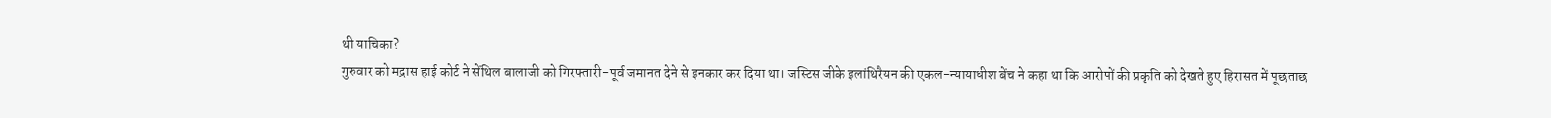थी याचिका?
गुरुवार को मद्रास हाई कोर्ट ने सेंथिल बालाजी को गिरफ्तारी-पूर्व जमानत देने से इनकार कर दिया था। जस्टिस जीके इलांथिरैयन की एकल-न्यायाधीश बेंच ने कहा था कि आरोपों की प्रकृति को देखते हुए हिरासत में पूछताछ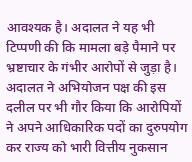आवश्यक है। अदालत ने यह भी टिप्पणी की कि मामला बड़े पैमाने पर भ्रष्टाचार के गंभीर आरोपों से जुड़ा है। अदालत ने अभियोजन पक्ष की इस दलील पर भी गौर किया कि आरोपियों ने अपने आधिकारिक पदों का दुरुपयोग कर राज्य को भारी वित्तीय नुकसान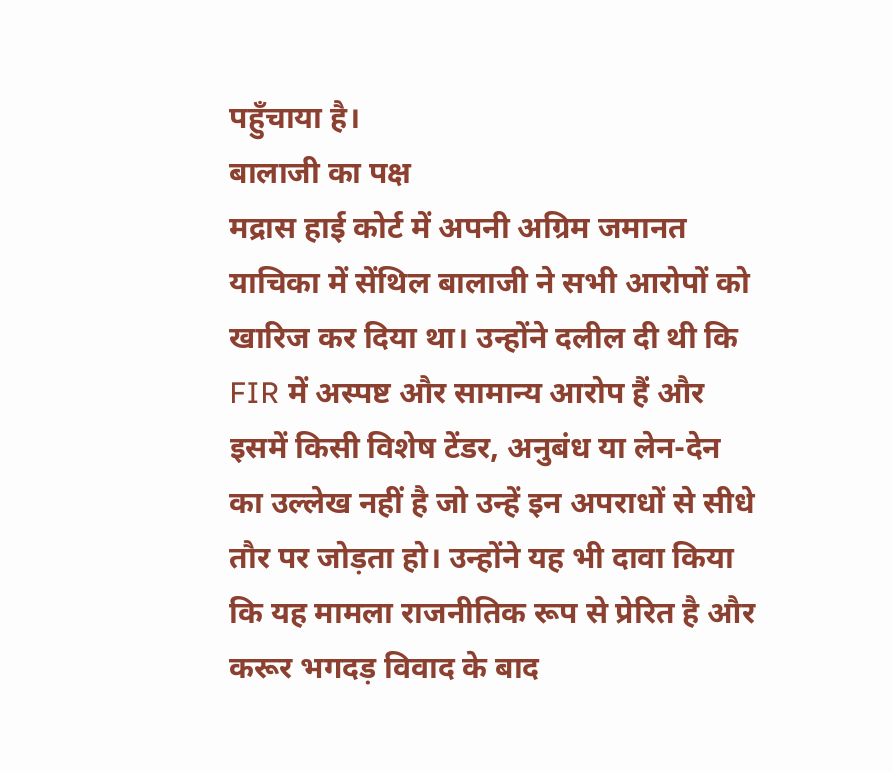पहुँचाया है।
बालाजी का पक्ष
मद्रास हाई कोर्ट में अपनी अग्रिम जमानत याचिका में सेंथिल बालाजी ने सभी आरोपों को खारिज कर दिया था। उन्होंने दलील दी थी कि FIR में अस्पष्ट और सामान्य आरोप हैं और इसमें किसी विशेष टेंडर, अनुबंध या लेन-देन का उल्लेख नहीं है जो उन्हें इन अपराधों से सीधे तौर पर जोड़ता हो। उन्होंने यह भी दावा किया कि यह मामला राजनीतिक रूप से प्रेरित है और करूर भगदड़ विवाद के बाद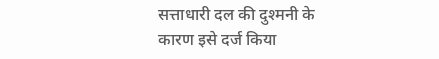सत्ताधारी दल की दुश्मनी के कारण इसे दर्ज किया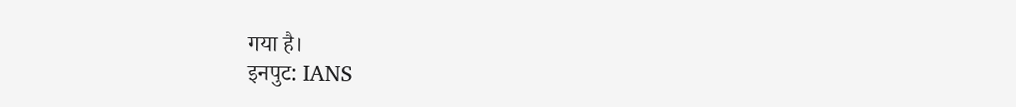गया है।
इनपुट: IANS